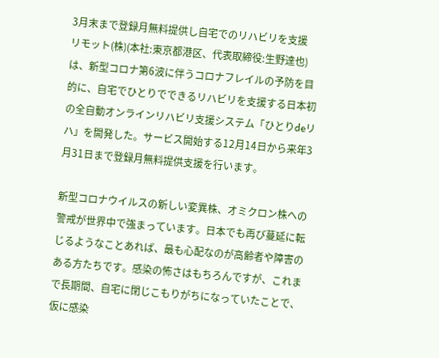3月末まで登録月無料提供し自宅でのリハビリを支援
リモット(株)(本社:東京都港区、代表取締役:生野達也)は、新型コロナ第6波に伴うコロナフレイルの予防を目的に、自宅でひとりでできるリハビリを支援する日本初の全自動オンラインリハビリ支援システム「ひとりdeリハ」を開発した。サービス開始する12月14日から来年3月31日まで登録月無料提供支援を行います。

新型コロナウイルスの新しい変異株、オミクロン株への警戒が世界中で強まっています。日本でも再び蔓延に転じるようなことあれば、最も心配なのが高齢者や障害のある方たちです。感染の怖さはもちろんですが、これまで長期間、自宅に閉じこもりがちになっていたことで、仮に感染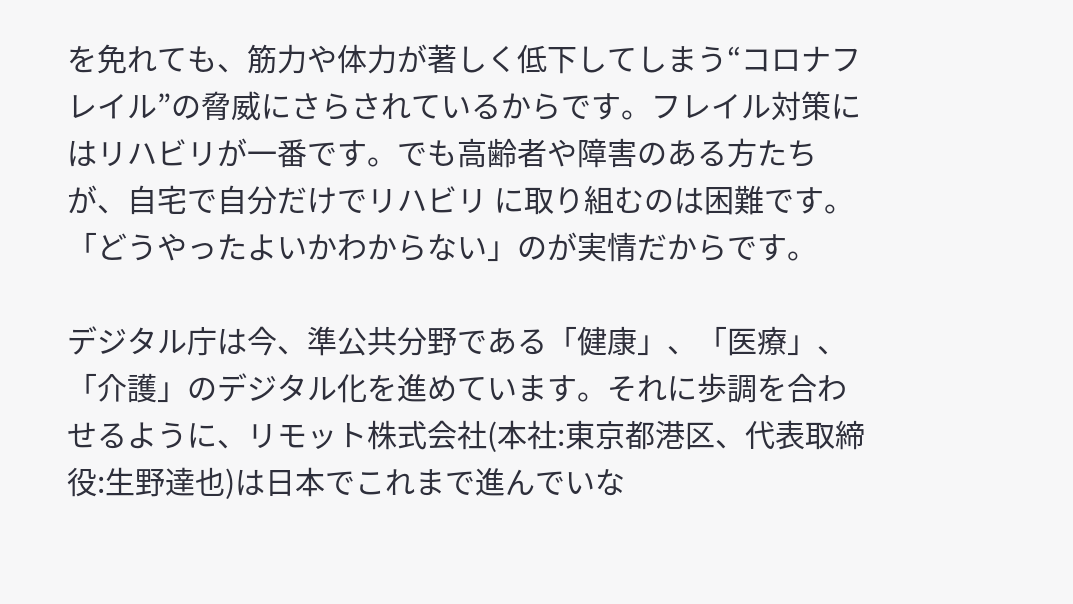を免れても、筋力や体力が著しく低下してしまう“コロナフレイル”の脅威にさらされているからです。フレイル対策にはリハビリが一番です。でも高齢者や障害のある方たちが、自宅で自分だけでリハビリ に取り組むのは困難です。「どうやったよいかわからない」のが実情だからです。

デジタル庁は今、準公共分野である「健康」、「医療」、「介護」のデジタル化を進めています。それに歩調を合わせるように、リモット株式会社(本社:東京都港区、代表取締役:生野達也)は日本でこれまで進んでいな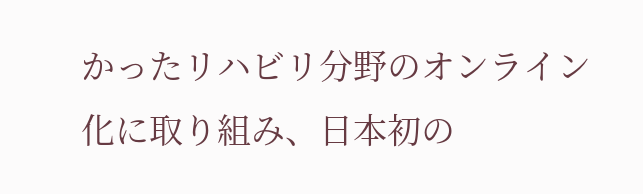かったリハビリ分野のオンライン化に取り組み、日本初の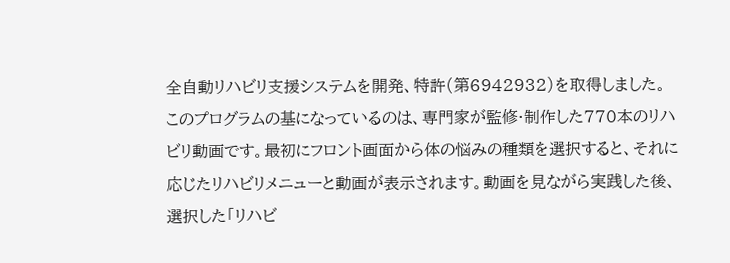全自動リハビリ支援システムを開発、特許(第6942932)を取得しました。
このプログラムの基になっているのは、専門家が監修·制作した770本のリハビリ動画です。最初にフロント画面から体の悩みの種類を選択すると、それに応じたリハビリメニューと動画が表示されます。動画を見ながら実践した後、選択した「リハビ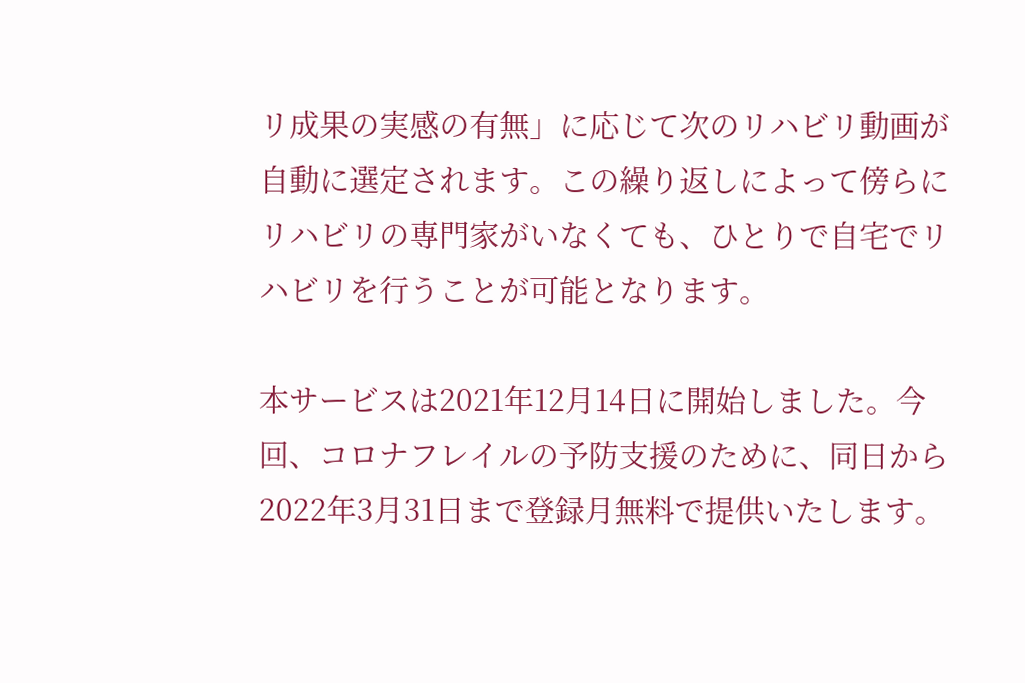リ成果の実感の有無」に応じて次のリハビリ動画が自動に選定されます。この繰り返しによって傍らにリハビリの専門家がいなくても、ひとりで自宅でリハビリを行うことが可能となります。

本サービスは2021年12月14日に開始しました。今回、コロナフレイルの予防支援のために、同日から2022年3月31日まで登録月無料で提供いたします。